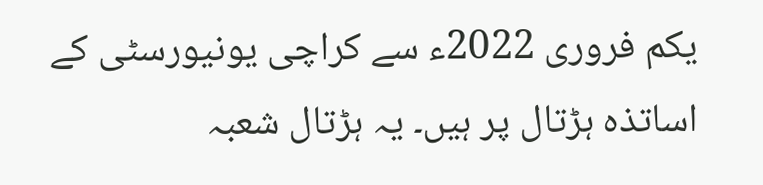یکم فروری 2022ء سے کراچی یونیورسٹی کے اساتذہ ہڑتال پر ہیں۔ یہ ہڑتال شعبہ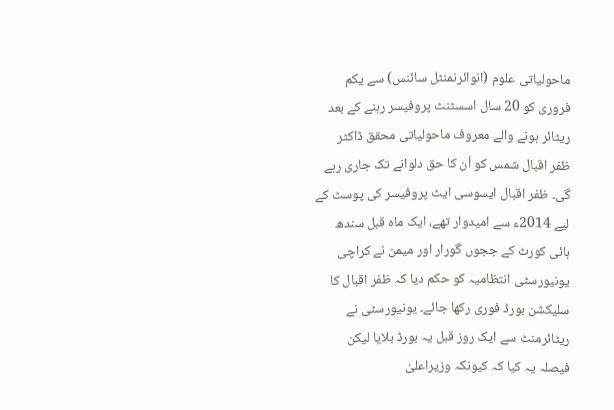ماحولیاتی علوم (انوائرنمنٹل سائنس) سے یکم فروری کو 20 سال اسسٹنٹ پروفیسر رہنے کے بعد ریٹائر ہونے والے معروف ماحولیاتی محقق ڈاکٹر ظفر اقبال شمس کو اُن کا حق دلوانے تک جاری رہے گی۔ ظفر اقبال ایسوسی ایٹ پروفیسر کی پوسٹ کے لیے 2014ء سے امیدوار تھے، ایک ماہ قبل سندھ ہائی کورٹ کے ججوں گورار اور میمن نے کراچی یونیورسٹی انتظامیہ کو حکم دیا کہ ظفر اقبال کا سلیکشن بورڈ فوری رکھا جائے۔ یونیورسٹی نے ریٹائرمنٹ سے ایک روز قبل یہ بورڈ بلایا لیکن فیصلہ یہ کیا کہ کیونکہ وزیراعلیٰ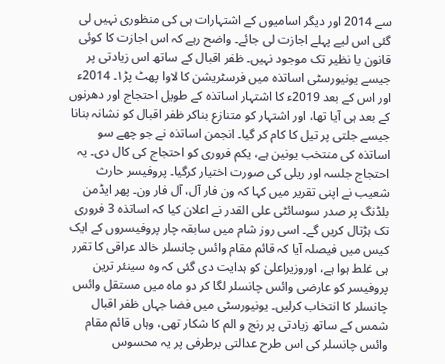سے 2014 اور دیگر اسامیوں کے اشتہارات ہی کی منظوری نہیں لی گئی اس لیے پہلے اجازت لی جائے۔ واضح رہے کہ اس اجازت کا کوئی قانون یا نظیر تک موجود نہیں۔ ظفر اقبال کے ساتھ اس زیادتی پر جیسے یونیورسٹی اساتذہ میں فرسٹریشن کا لاوا پھٹ پڑ۱۔ 2014ء اور اس کے بعد 2019ء کا اشتہار اساتذہ کے طویل احتجاج اور دھرنوں کے بعد ہی آیا تھا، اور اشتہار کو متنازع بناکر ظفر اقبال کو نشانہ بنانا جیسے جلتی پر تیل کا کام کر گیا۔ انجمن اساتذہ نے جو چھے سو اساتذہ کی منتخب یونین ہے، یکم فروری کو احتجاج کی کال دی۔ یہ احتجاج جلسہ اور ریلی کی صورت اختیار کرگیا۔ پروفیسر حارث شعیب نے اپنی تقریر میں کہا کہ ون فار آل، آل فار ون۔ پھر ایڈمن بلڈنگ پر صدر سوسائٹی علی القدر نے اعلان کیا کہ اساتذہ 3 فروری تک ہڑتال کریں گے۔ اسی روز شام میں سابقہ چار پروفیسروں کے ایک کیس میں فیصلہ آیا کہ قائم مقام وائس چانسلر خالد عراقی کا تقرر ہی غلط ہوا ہے، اوروزیراعلیٰ کو ہدایت دی گئی کہ وہ سینئر ترین پروفیسر کو عارضی وائس چانسلر لگا کر دو ماہ میں مستقل وائس چانسلر کا انتخاب کرلیں۔ یونیورسٹی میں فضا جہاں ظفر اقبال شمس کے ساتھ زیادتی پر رنج و الم کا شکار تھی، وہاں قائم مقام وائس چانسلر کی اس طرح عدالتی برطرفی پر یہ محسوس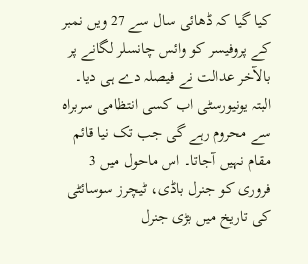کیا گیا کہ ڈھائی سال سے 27 ویں نمبر کے پروفیسر کو وائس چانسلر لگانے پر بالآخر عدالت نے فیصلہ دے ہی دیا۔ البتہ یونیورسٹی اب کسی انتظامی سربراہ سے محروم رہے گی جب تک نیا قائم مقام نہیں آجاتا۔ اس ماحول میں 3 فروری کو جنرل باڈی، ٹیچرز سوسائٹی کی تاریخ میں بڑی جنرل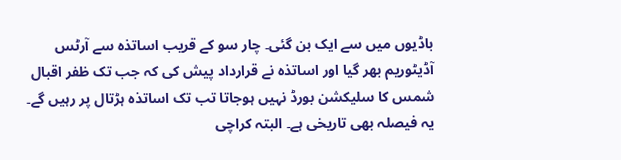باڈیوں میں سے ایک بن گئی۔ چار سو کے قریب اساتذہ سے آرٹس آڈیٹوریم بھر گیا اور اساتذہ نے قرارداد پیش کی کہ جب تک ظفر اقبال شمس کا سلیکشن بورڈ نہیں ہوجاتا تب تک اساتذہ ہڑتال پر رہیں گے۔ یہ فیصلہ بھی تاریخی ہے۔ البتہ کراچی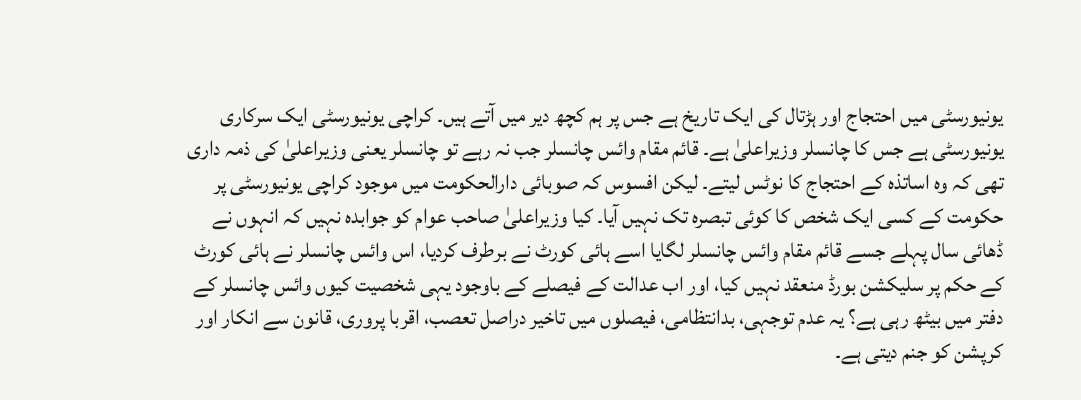یونیورسٹی میں احتجاج اور ہڑتال کی ایک تاریخ ہے جس پر ہم کچھ دیر میں آتے ہیں۔ کراچی یونیورسٹی ایک سرکاری یونیورسٹی ہے جس کا چانسلر وزیراعلیٰ ہے۔ قائم مقام وائس چانسلر جب نہ رہے تو چانسلر یعنی وزیراعلیٰ کی ذمہ داری تھی کہ وہ اساتذہ کے احتجاج کا نوٹس لیتے۔ لیکن افسوس کہ صوبائی دارالحکومت میں موجود کراچی یونیورسٹی پر حکومت کے کسی ایک شخص کا کوئی تبصرہ تک نہیں آیا۔ کیا وزیراعلیٰ صاحب عوام کو جوابدہ نہیں کہ انہوں نے ڈھائی سال پہلے جسے قائم مقام وائس چانسلر لگایا اسے ہائی کورٹ نے برطرف کردیا، اس وائس چانسلر نے ہائی کورٹ کے حکم پر سلیکشن بورڈ منعقد نہیں کیا، اور اب عدالت کے فیصلے کے باوجود یہی شخصیت کیوں وائس چانسلر کے دفتر میں بیٹھ رہی ہے؟ یہ عدم توجہی، بدانتظامی، فیصلوں میں تاخیر دراصل تعصب، اقربا پروری، قانون سے انکار اور کرپشن کو جنم دیتی ہے۔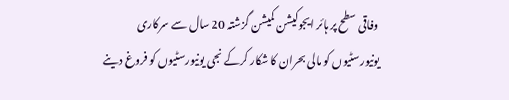وفاقی سطح پر ہائر ایجوکیشن کمیشن گزشتہ 20 سال سے سرکاری یونیورسٹیوں کو مالی بحران کا شکار کرکے نجی یونیورسٹیوں کو فروغ دینے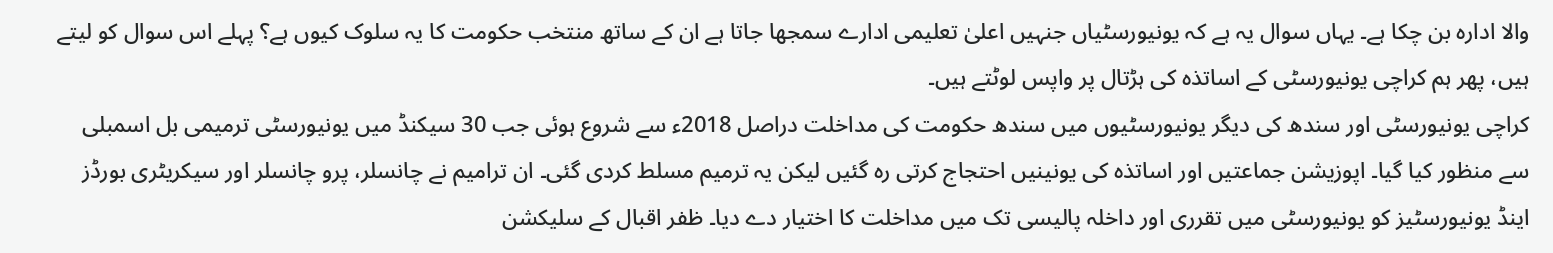والا ادارہ بن چکا ہے۔ یہاں سوال یہ ہے کہ یونیورسٹیاں جنہیں اعلیٰ تعلیمی ادارے سمجھا جاتا ہے ان کے ساتھ منتخب حکومت کا یہ سلوک کیوں ہے؟ پہلے اس سوال کو لیتے ہیں، پھر ہم کراچی یونیورسٹی کے اساتذہ کی ہڑتال پر واپس لوٹتے ہیں۔
کراچی یونیورسٹی اور سندھ کی دیگر یونیورسٹیوں میں سندھ حکومت کی مداخلت دراصل 2018ء سے شروع ہوئی جب 30 سیکنڈ میں یونیورسٹی ترمیمی بل اسمبلی سے منظور کیا گیا۔ اپوزیشن جماعتیں اور اساتذہ کی یونینیں احتجاج کرتی رہ گئیں لیکن یہ ترمیم مسلط کردی گئی۔ ان ترامیم نے چانسلر، پرو چانسلر اور سیکریٹری بورڈز اینڈ یونیورسٹیز کو یونیورسٹی میں تقرری اور داخلہ پالیسی تک میں مداخلت کا اختیار دے دیا۔ ظفر اقبال کے سلیکشن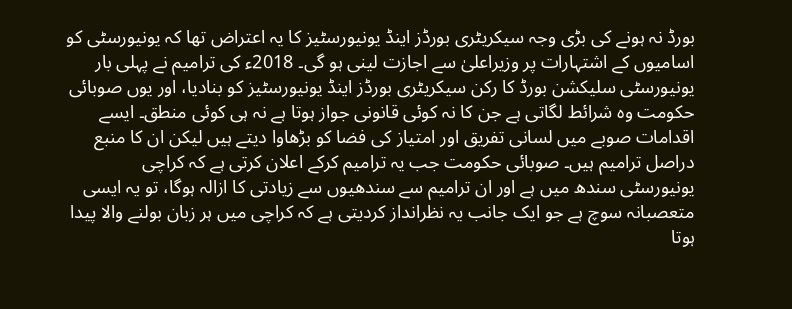بورڈ نہ ہونے کی بڑی وجہ سیکریٹری بورڈز اینڈ یونیورسٹیز کا یہ اعتراض تھا کہ یونیورسٹی کو اسامیوں کے اشتہارات پر وزیراعلیٰ سے اجازت لینی ہو گی۔ 2018ء کی ترامیم نے پہلی بار یونیورسٹی سلیکشن بورڈ کا رکن سیکریٹری بورڈز اینڈ یونیورسٹیز کو بنادیا، اور یوں صوبائی حکومت وہ شرائط لگاتی ہے جن کا نہ کوئی قانونی جواز ہوتا ہے نہ ہی کوئی منطق۔ ایسے اقدامات صوبے میں لسانی تفریق اور امتیاز کی فضا کو بڑھاوا دیتے ہیں لیکن ان کا منبع دراصل ترامیم ہیں۔ صوبائی حکومت جب یہ ترامیم کرکے اعلان کرتی ہے کہ کراچی یونیورسٹی سندھ میں ہے اور ان ترامیم سے سندھیوں سے زیادتی کا ازالہ ہوگا، تو یہ ایسی متعصبانہ سوچ ہے جو ایک جانب یہ نظرانداز کردیتی ہے کہ کراچی میں ہر زبان بولنے والا پیدا ہوتا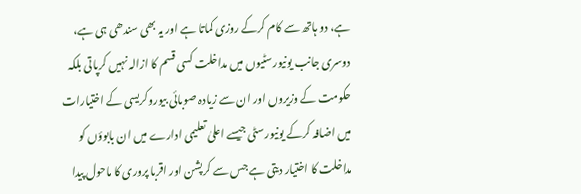ہے، دو ہاتھ سے کام کرکے روزی کماتا ہے اور یہ بھی سندھی ہی ہے، دوسری جانب یونیورسٹیوں میں مداخلت کسی قسم کا ازالہ نہیں کرپاتی بلکہ حکومت کے وزیروں اور ان سے زیادہ صوبائی بیوروکریسی کے اختیارات میں اضافہ کرکے یونیورسٹی جیسے اعلیٰ تعلیمی ادارے میں ان بابوؤں کو مداخلت کا اختیار دیتی ہے جس سے کرپشن اور اقربا پروری کا ماحول پیدا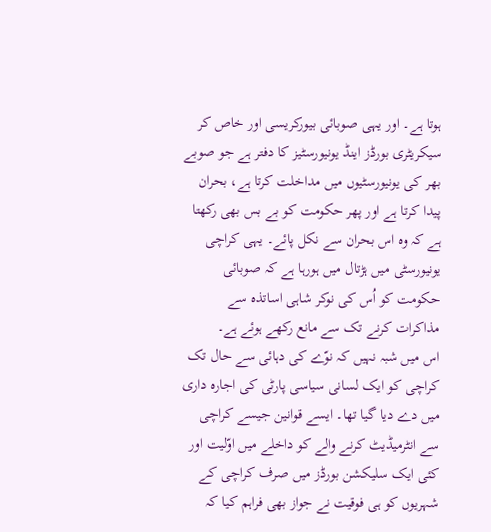ہوتا ہے۔ اور یہی صوبائی بیورکریسی اور خاص کر سیکریٹری بورڈز اینڈ یونیورسٹیز کا دفتر ہے جو صوبے بھر کی یونیورسٹیوں میں مداخلت کرتا ہے، بحران پیدا کرتا ہے اور پھر حکومت کو بے بس بھی رکھتا ہے کہ وہ اس بحران سے نکل پائے۔ یہی کراچی یونیورسٹی میں ہڑتال میں ہورہا ہے کہ صوبائی حکومت کو اُس کی نوکر شاہی اساتذہ سے مذاکرات کرنے تک سے مانع رکھے ہوئے ہے۔
اس میں شبہ نہیں کہ نوّے کی دہائی سے حال تک کراچی کو ایک لسانی سیاسی پارٹی کی اجارہ داری میں دے دیا گیا تھا۔ ایسے قوانین جیسے کراچی سے انٹرمیڈیٹ کرنے والے کو داخلے میں اوّلیت اور کئی ایک سلیکشن بورڈز میں صرف کراچی کے شہریوں کو ہی فوقیت نے جواز بھی فراہم کیا کہ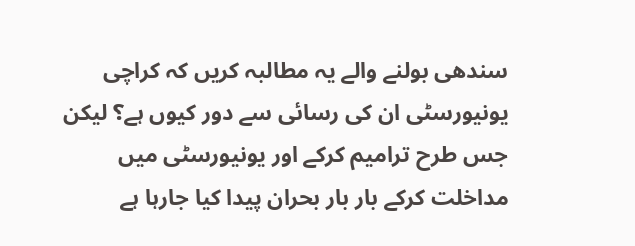سندھی بولنے والے یہ مطالبہ کریں کہ کراچی یونیورسٹی ان کی رسائی سے دور کیوں ہے؟ لیکن جس طرح ترامیم کرکے اور یونیورسٹی میں مداخلت کرکے بار بار بحران پیدا کیا جارہا ہے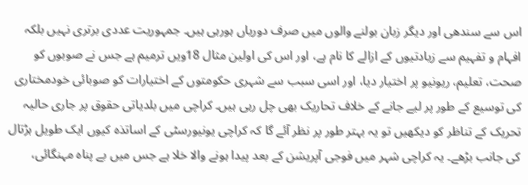اس سے سندھی اور دیگر زبان بولنے والوں میں صرف دوریاں ہورہی ہیں۔ جمہوریت عددی برتری نہیں بلکہ افہام و تفہیم سے زیادتیوں کے ازالے کا نام ہے، اور اس کی اولین مثال 18ویں ترمیم ہے جس نے صوبوں کو صحت، تعلیم، ریونیو پر اختیار دیا، اور اسی سبب سے شہری حکومتوں کے اختیارات کو صوبائی خودمختاری کی توسیع کے طور پر لیے جانے کے خلاف تحاریک بھی چل رہی ہیں۔ کراچی میں بلدیاتی حقوق پر جاری حالیہ تحریک کے تناظر کو دیکھیں تو یہ بہتر طور پر نظر آئے گا کہ کراچی یونیورسٹی کے اساتذہ کیوں ایک طویل ہڑتال کی جانب بڑھے۔ یہ کراچی شہر میں فوجی آپریشن کے بعد پیدا ہونے والا خلا ہے جس میں بے پناہ مہنگائی،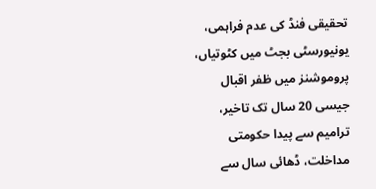تحقیقی فنڈ کی عدم فراہمی، یونیورسٹی بجٹ میں کٹوتیاں، پروموشنز میں ظفر اقبال جیسی 20 سال تک تاخیر، ترامیم سے پیدا حکومتی مداخلت، ڈھائی سال سے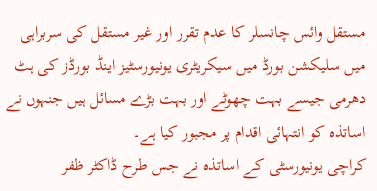مستقل وائس چانسلر کا عدم تقرر اور غیر مستقل کی سربراہی میں سلیکشن بورڈ میں سیکریٹری یونیورسٹیز اینڈ بورڈز کی ہٹ دھرمی جیسے بہت چھوٹے اور بہت بڑے مسائل ہیں جنہوں نے اساتذہ کو انتہائی اقدام پر مجبور کیا ہے۔
کراچی یونیورسٹی کے اساتذہ نے جس طرح ڈاکٹر ظفر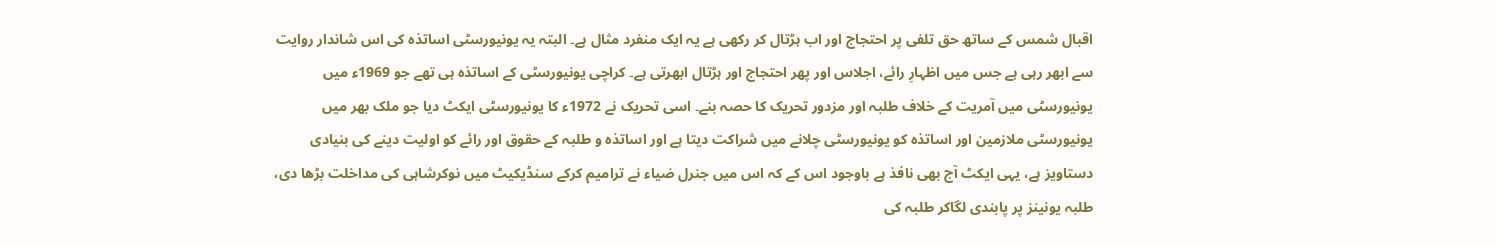اقبال شمس کے ساتھ حق تلفی پر احتجاج اور اب ہڑتال کر رکھی ہے یہ ایک منفرد مثال ہے۔ البتہ یہ یونیورسٹی اساتذہ کی اس شاندار روایت سے ابھر رہی ہے جس میں اظہارِ رائے، اجلاس اور پھر احتجاج اور ہڑتال ابھرتی ہے۔ کراچی یونیورسٹی کے اساتذہ ہی تھے جو 1969ء میں یونیورسٹی میں آمریت کے خلاف طلبہ اور مزدور تحریک کا حصہ بنے۔ اسی تحریک نے 1972ء کا یونیورسٹی ایکٹ دیا جو ملک بھر میں یونیورسٹی ملازمین اور اساتذہ کو یونیورسٹی چلانے میں شراکت دیتا ہے اور اساتذہ و طلبہ کے حقوق اور رائے کو اولیت دینے کی بنیادی دستاویز ہے، یہی ایکٹ آج بھی نافذ ہے باوجود اس کے کہ اس میں جنرل ضیاء نے ترامیم کرکے سنڈیکیٹ میں نوکرشاہی کی مداخلت بڑھا دی، طلبہ یونینز پر پابندی لگاکر طلبہ کی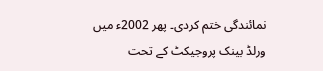نمائندگی ختم کردی۔ پھر 2002ء میں ورلڈ بینک پروجیکٹ کے تحت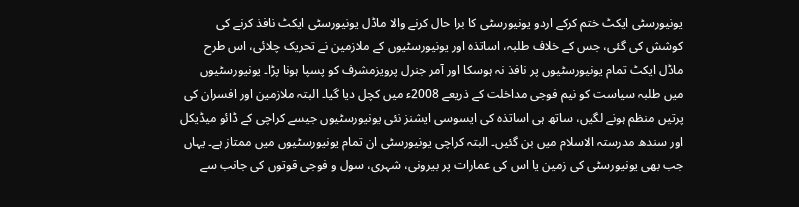یونیورسٹی ایکٹ ختم کرکے اردو یونیورسٹی کا برا حال کرنے والا ماڈل یونیورسٹی ایکٹ نافذ کرنے کی کوشش کی گئی، جس کے خلاف طلبہ، اساتذہ اور یونیورسٹیوں کے ملازمین نے تحریک چلائی، اس طرح ماڈل ایکٹ تمام یونیورسٹیوں پر نافذ نہ ہوسکا اور آمر جنرل پرویزمشرف کو پسپا ہونا پڑا۔ یونیورسٹیوں میں طلبہ سیاست کو نیم فوجی مداخلت کے ذریعے 2008ء میں کچل دیا گیا۔ البتہ ملازمین اور افسران کی پرتیں منظم ہونے لگیں، ساتھ ہی اساتذہ کی ایسوسی ایشنز نئی یونیورسٹیوں جیسے کراچی کے ڈائو میڈیکل اور سندھ مدرستہ الاسلام میں بن گئیں۔ البتہ کراچی یونیورسٹی ان تمام یونیورسٹیوں میں ممتاز ہے۔ یہاں جب بھی یونیورسٹی کی زمین یا اس کی عمارات پر بیرونی، شہری، سول و فوجی قوتوں کی جانب سے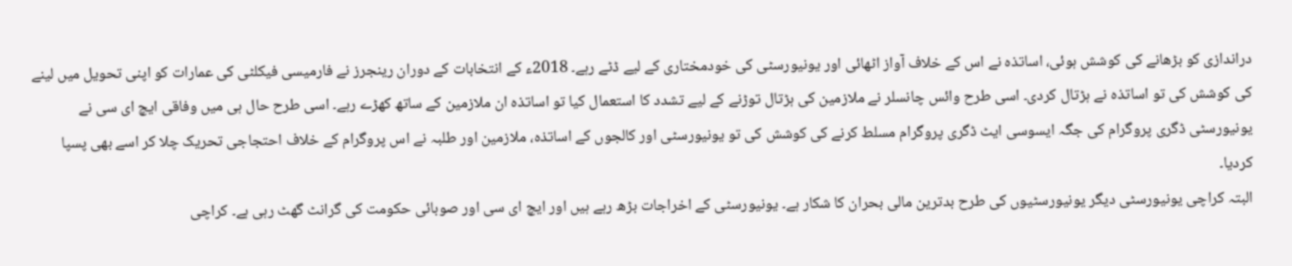دراندازی کو بڑھانے کی کوشش ہوئی، اساتذہ نے اس کے خلاف آواز اٹھائی اور یونیورسٹی کی خودمختاری کے لیے ڈٹے رہے۔ 2018ء کے انتخابات کے دوران رینجرز نے فارمیسی فیکلٹی کی عمارات کو اپنی تحویل میں لینے کی کوشش کی تو اساتذہ نے ہڑتال کردی۔ اسی طرح وائس چانسلر نے ملازمین کی ہڑتال توڑنے کے لیے تشدد کا استعمال کیا تو اساتذہ ان ملازمین کے ساتھ کھڑے رہے۔ اسی طرح حال ہی میں وفاقی ایچ ای سی نے یونیورسٹی ڈگری پروگرام کی جگہ ایسوسی ایٹ ڈگری پروگرام مسلط کرنے کی کوشش کی تو یونیورسٹی اور کالجوں کے اساتذہ، ملازمین اور طلبہ نے اس پروگرام کے خلاف احتجاجی تحریک چلا کر اسے بھی پسپا کردیا۔
البتہ کراچی یونیورسٹی دیگر یونیورسٹیوں کی طرح بدترین مالی بحران کا شکار ہے۔ یونیورسٹی کے اخراجات بڑھ رہے ہیں اور ایچ ای سی اور صوبائی حکومت کی گرانٹ گھٹ رہی ہے۔ کراچی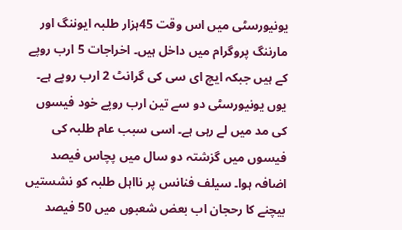یونیورسٹی میں اس وقت 45ہزار طلبہ ایوننگ اور مارننگ پروگرام میں داخل ہیں۔ اخراجات 5 ارب روپے کے ہیں جبکہ ایچ ای سی کی گرانٹ 2 ارب روپے ہے۔ یوں یونیورسٹی دو سے تین ارب روپے خود فیسوں کی مد میں لے رہی ہے۔ اسی سبب عام طلبہ کی فیسوں میں گزشتہ دو سال میں پچاس فیصد اضافہ ہوا۔ سیلف فنانس پر نااہل طلبہ کو نشستیں بیچنے کا رحجان اب بعض شعبوں میں 50 فیصد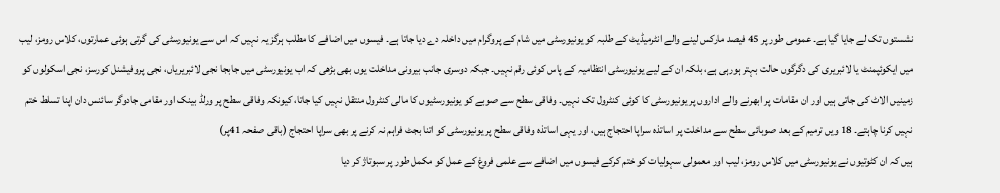نشستوں تک لے جایا گیا ہے۔ عمومی طور پر 45 فیصد مارکس لینے والے انٹرمیڈیٹ کے طلبہ کو یونیورسٹی میں شام کے پروگرام میں داخلہ دے دیا جاتا ہے۔ فیسوں میں اضافے کا مطلب ہرگز یہ نہیں کہ اس سے یونیورسٹی کی گرتی ہوئی عمارتوں، کلاس رومز، لیب میں ایکوئپمنٹ یا لائبریری کی دگرگوں حالت بہتر ہورہی ہے، بلکہ ان کے لیے یونیورسٹی انتظامیہ کے پاس کوئی رقم نہیں۔ جبکہ دوسری جانب بیرونی مداخلت یوں بھی بڑھی کہ اب یونیورسٹی میں جابجا نجی لائبریریاں، نجی پروفیشنل کورسز، نجی اسکولوں کو زمینیں الاٹ کی جاتی ہیں اور ان مقامات پر ابھرنے والے اداروں پر یونیورسٹی کا کوئی کنٹرول تک نہیں۔ وفاقی سطح سے صوبے کو یونیورسٹیوں کا مالی کنٹرول منتقل نہیں کیا جاتا، کیونکہ وفاقی سطح پر ورلڈ بینک اور مقامی جادوگر سائنس دان اپنا تسلط ختم نہیں کرنا چاہتے۔ 18 ویں ترمیم کے بعد صوبائی سطح سے مداخلت پر اساتذہ سراپا احتجاج ہیں، اور یہی اساتذہ وفاقی سطح پر یونیورسٹی کو اتنا بجٹ فراہم نہ کرنے پر بھی سراپا احتجاج (باقی صفحہ 41پر)
ہیں کہ ان کٹوتیوں نے یونیورسٹی میں کلاس رومز، لیب اور معمولی سہولیات کو ختم کرکے فیسوں میں اضافے سے علمی فروغ کے عمل کو مکمل طور پر سبوتاژ کر دیا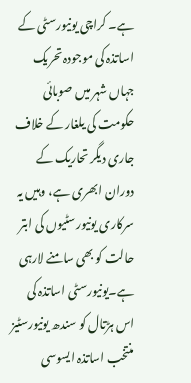ہے۔ کراچی یونیورسٹی کے اساتذہ کی موجودہ تحریک جہاں شہر میں صوبائی حکومت کی یلغار کے خلاف جاری دیگر تحاریک کے دوران ابھری ہے، وہیں یہ سرکاری یونیورسٹیوں کی ابتر حالت کو بھی سامنے لارہی ہے۔یونیورسٹی اساتذہ کی اس ہڑتال کو سندھ یونیورسٹیز منتخب اساتذہ ایسوسی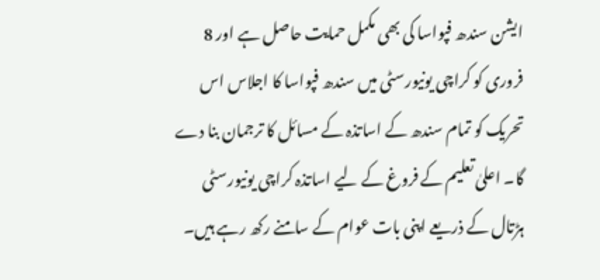ایشن سندھ فپواسا کی بھی مکمل حمایت حاصل ہے اور 8 فروری کو کراچی یونیورسٹی میں سندھ فپواسا کا اجلاس اس تحریک کو تمام سندھ کے اساتذہ کے مسائل کا ترجمان بنا دے گا۔ اعلیٰ تعلیم کے فروغ کے لیے اساتذہ کراچی یونیورسٹی ہڑتال کے ذریعے اپنی بات عوام کے سامنے رکھ رہے ہیں۔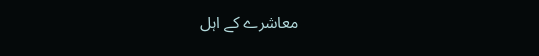معاشرے کے اہل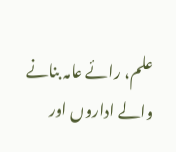علم، رائے عامہ بنانے والے اداروں اور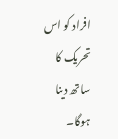افراد کو اس تحریک کا ساتھ دینا ہوگا۔